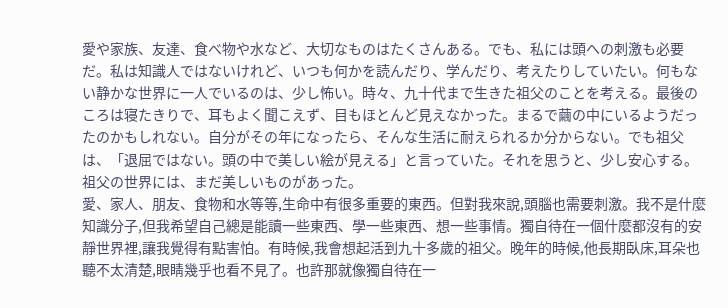愛や家族、友達、食べ物や水など、大切なものはたくさんある。でも、私には頭への刺激も必要だ。私は知識人ではないけれど、いつも何かを読んだり、学んだり、考えたりしていたい。何もない静かな世界に一人でいるのは、少し怖い。時々、九十代まで生きた祖父のことを考える。最後のころは寝たきりで、耳もよく聞こえず、目もほとんど見えなかった。まるで繭の中にいるようだったのかもしれない。自分がその年になったら、そんな生活に耐えられるか分からない。でも祖父は、「退屈ではない。頭の中で美しい絵が見える」と言っていた。それを思うと、少し安心する。祖父の世界には、まだ美しいものがあった。
愛、家人、朋友、食物和水等等,生命中有很多重要的東西。但對我來說,頭腦也需要刺激。我不是什麼知識分子,但我希望自己總是能讀一些東西、學一些東西、想一些事情。獨自待在一個什麼都沒有的安靜世界裡,讓我覺得有點害怕。有時候,我會想起活到九十多歲的祖父。晚年的時候,他長期臥床,耳朵也聽不太清楚,眼睛幾乎也看不見了。也許那就像獨自待在一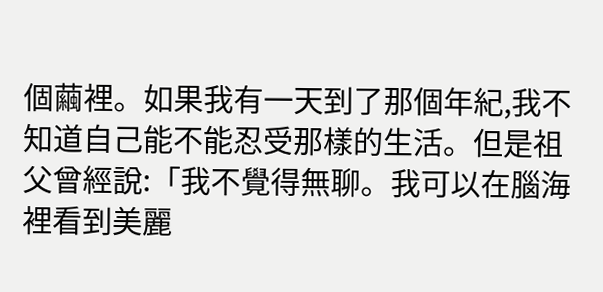個繭裡。如果我有一天到了那個年紀,我不知道自己能不能忍受那樣的生活。但是祖父曾經說:「我不覺得無聊。我可以在腦海裡看到美麗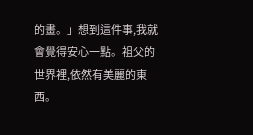的畫。」想到這件事,我就會覺得安心一點。祖父的世界裡,依然有美麗的東西。